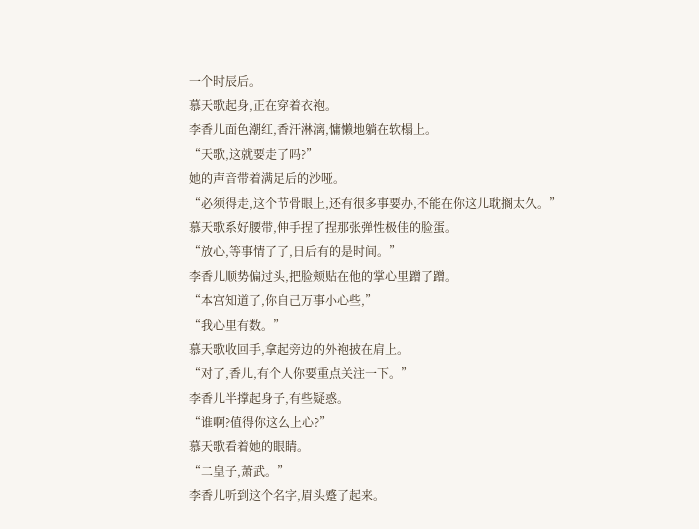一个时辰后。
慕天歌起身,正在穿着衣袍。
李香儿面色潮红,香汗淋漓,慵懒地躺在软榻上。
“天歌,这就要走了吗?”
她的声音带着满足后的沙哑。
“必须得走,这个节骨眼上,还有很多事要办,不能在你这儿耽搁太久。”
慕天歌系好腰带,伸手捏了捏那张弹性极佳的脸蛋。
“放心,等事情了了,日后有的是时间。”
李香儿顺势偏过头,把脸颊贴在他的掌心里蹭了蹭。
“本宫知道了,你自己万事小心些,”
“我心里有数。”
慕天歌收回手,拿起旁边的外袍披在肩上。
“对了,香儿,有个人你要重点关注一下。”
李香儿半撑起身子,有些疑惑。
“谁啊?值得你这么上心?”
慕天歌看着她的眼睛。
“二皇子,萧武。”
李香儿听到这个名字,眉头蹙了起来。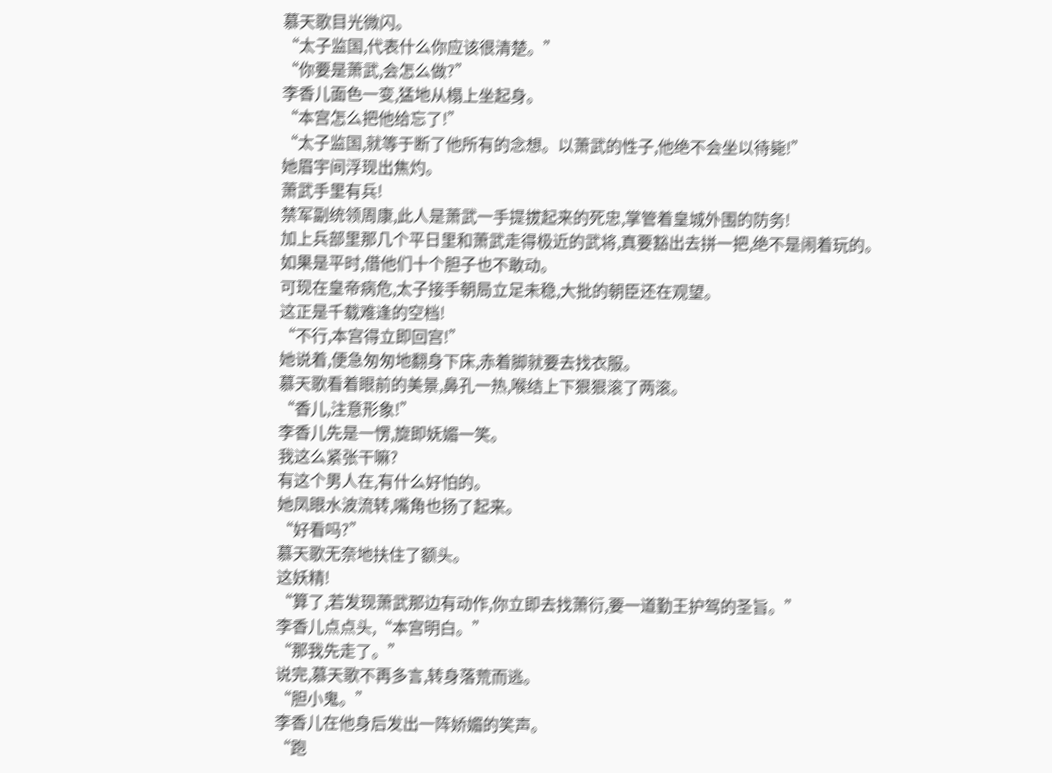慕天歌目光微闪。
“太子监国,代表什么你应该很清楚。”
“你要是萧武,会怎么做?”
李香儿面色一变,猛地从榻上坐起身。
“本宫怎么把他给忘了!”
“太子监国,就等于断了他所有的念想。以萧武的性子,他绝不会坐以待毙!”
她眉宇间浮现出焦灼。
萧武手里有兵!
禁军副统领周康,此人是萧武一手提拔起来的死忠,掌管着皇城外围的防务!
加上兵部里那几个平日里和萧武走得极近的武将,真要豁出去拼一把,绝不是闹着玩的。
如果是平时,借他们十个胆子也不敢动。
可现在皇帝病危,太子接手朝局立足未稳,大批的朝臣还在观望。
这正是千载难逢的空档!
“不行,本宫得立即回宫!”
她说着,便急匆匆地翻身下床,赤着脚就要去找衣服。
慕天歌看着眼前的美景,鼻孔一热,喉结上下狠狠滚了两滚。
“香儿,注意形象!”
李香儿先是一愣,旋即妩媚一笑。
我这么紧张干嘛?
有这个男人在,有什么好怕的。
她凤眼水波流转,嘴角也扬了起来。
“好看吗?”
慕天歌无奈地扶住了额头。
这妖精!
“算了,若发现萧武那边有动作,你立即去找萧衍,要一道勤王护驾的圣旨。”
李香儿点点头,“本宫明白。”
“那我先走了。”
说完,慕天歌不再多言,转身落荒而逃。
“胆小鬼。”
李香儿在他身后发出一阵娇媚的笑声。
“跑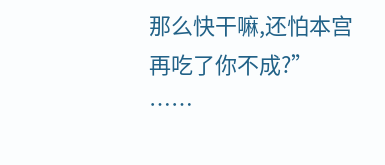那么快干嘛,还怕本宫再吃了你不成?”
……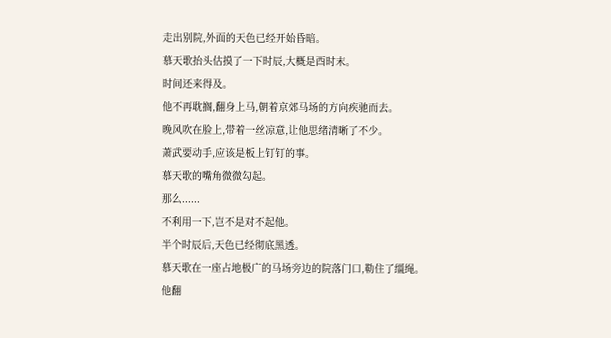走出别院,外面的天色已经开始昏暗。
慕天歌抬头估摸了一下时辰,大概是酉时末。
时间还来得及。
他不再耽搁,翻身上马,朝着京郊马场的方向疾驰而去。
晚风吹在脸上,带着一丝凉意,让他思绪清晰了不少。
萧武要动手,应该是板上钉钉的事。
慕天歌的嘴角微微勾起。
那么......
不利用一下,岂不是对不起他。
半个时辰后,天色已经彻底黑透。
慕天歌在一座占地极广的马场旁边的院落门口,勒住了缰绳。
他翻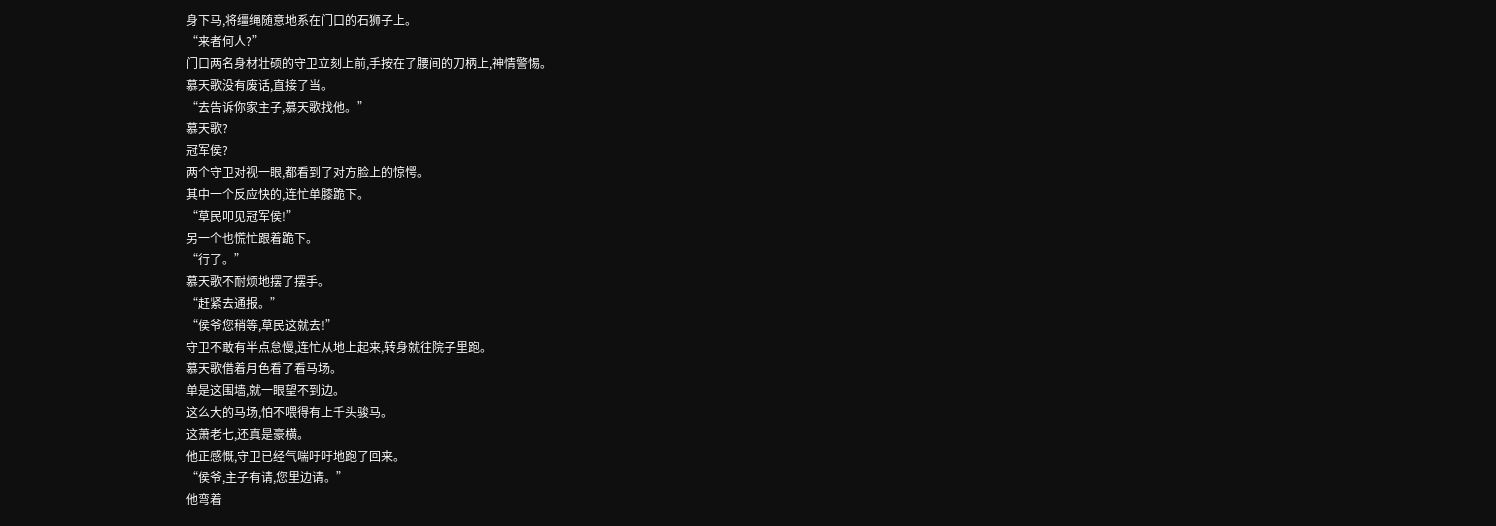身下马,将缰绳随意地系在门口的石狮子上。
“来者何人?”
门口两名身材壮硕的守卫立刻上前,手按在了腰间的刀柄上,神情警惕。
慕天歌没有废话,直接了当。
“去告诉你家主子,慕天歌找他。”
慕天歌?
冠军侯?
两个守卫对视一眼,都看到了对方脸上的惊愕。
其中一个反应快的,连忙单膝跪下。
“草民叩见冠军侯!”
另一个也慌忙跟着跪下。
“行了。”
慕天歌不耐烦地摆了摆手。
“赶紧去通报。”
“侯爷您稍等,草民这就去!”
守卫不敢有半点怠慢,连忙从地上起来,转身就往院子里跑。
慕天歌借着月色看了看马场。
单是这围墙,就一眼望不到边。
这么大的马场,怕不喂得有上千头骏马。
这萧老七,还真是豪横。
他正感慨,守卫已经气喘吁吁地跑了回来。
“侯爷,主子有请,您里边请。”
他弯着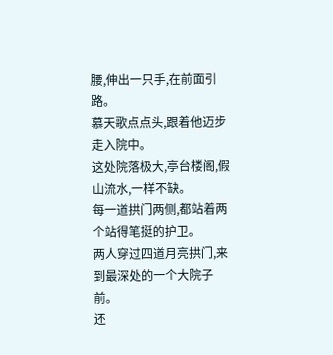腰,伸出一只手,在前面引路。
慕天歌点点头,跟着他迈步走入院中。
这处院落极大,亭台楼阁,假山流水,一样不缺。
每一道拱门两侧,都站着两个站得笔挺的护卫。
两人穿过四道月亮拱门,来到最深处的一个大院子前。
还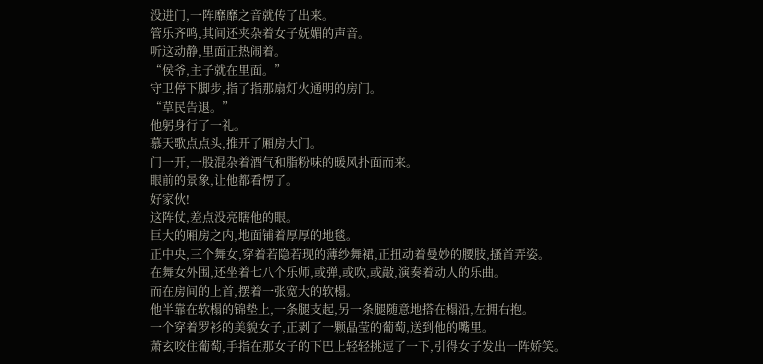没进门,一阵靡靡之音就传了出来。
管乐齐鸣,其间还夹杂着女子妩媚的声音。
听这动静,里面正热闹着。
“侯爷,主子就在里面。”
守卫停下脚步,指了指那扇灯火通明的房门。
“草民告退。”
他躬身行了一礼。
慕天歌点点头,推开了厢房大门。
门一开,一股混杂着酒气和脂粉味的暖风扑面而来。
眼前的景象,让他都看愣了。
好家伙!
这阵仗,差点没亮瞎他的眼。
巨大的厢房之内,地面铺着厚厚的地毯。
正中央,三个舞女,穿着若隐若现的薄纱舞裙,正扭动着曼妙的腰肢,搔首弄姿。
在舞女外围,还坐着七八个乐师,或弹,或吹,或敲,演奏着动人的乐曲。
而在房间的上首,摆着一张宽大的软榻。
他半靠在软榻的锦垫上,一条腿支起,另一条腿随意地搭在榻沿,左拥右抱。
一个穿着罗衫的美貌女子,正剥了一颗晶莹的葡萄,送到他的嘴里。
萧玄咬住葡萄,手指在那女子的下巴上轻轻挑逗了一下,引得女子发出一阵娇笑。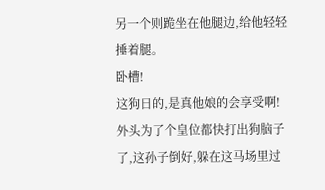另一个则跪坐在他腿边,给他轻轻捶着腿。
卧槽!
这狗日的,是真他娘的会享受啊!
外头为了个皇位都快打出狗脑子了,这孙子倒好,躲在这马场里过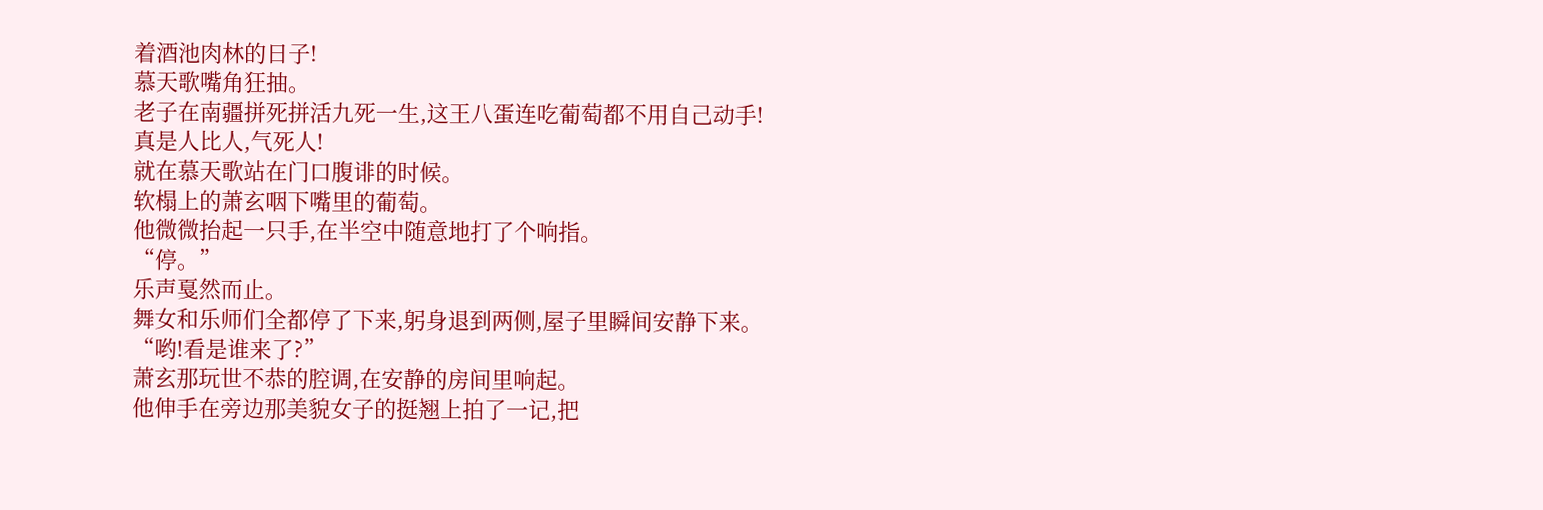着酒池肉林的日子!
慕天歌嘴角狂抽。
老子在南疆拼死拼活九死一生,这王八蛋连吃葡萄都不用自己动手!
真是人比人,气死人!
就在慕天歌站在门口腹诽的时候。
软榻上的萧玄咽下嘴里的葡萄。
他微微抬起一只手,在半空中随意地打了个响指。
“停。”
乐声戛然而止。
舞女和乐师们全都停了下来,躬身退到两侧,屋子里瞬间安静下来。
“哟!看是谁来了?”
萧玄那玩世不恭的腔调,在安静的房间里响起。
他伸手在旁边那美貌女子的挺翘上拍了一记,把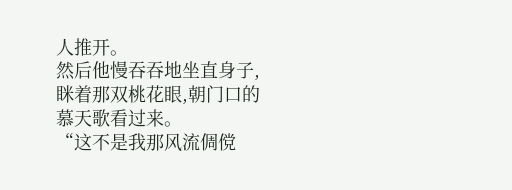人推开。
然后他慢吞吞地坐直身子,眯着那双桃花眼,朝门口的慕天歌看过来。
“这不是我那风流倜傥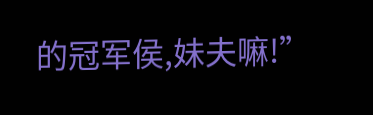的冠军侯,妹夫嘛!”